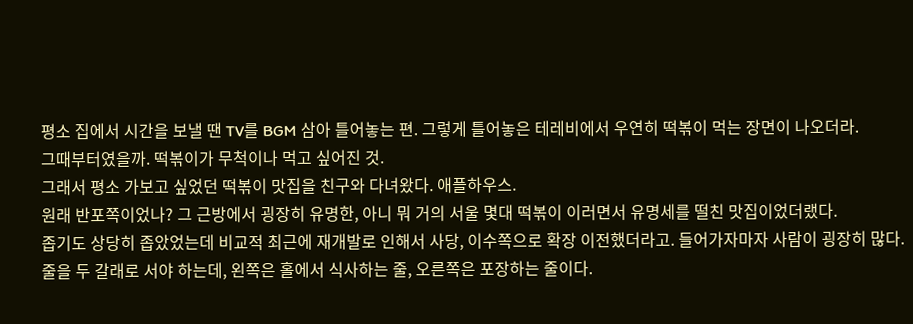평소 집에서 시간을 보낼 땐 TV를 BGM 삼아 틀어놓는 편. 그렇게 틀어놓은 테레비에서 우연히 떡볶이 먹는 장면이 나오더라.
그때부터였을까. 떡볶이가 무척이나 먹고 싶어진 것.
그래서 평소 가보고 싶었던 떡볶이 맛집을 친구와 다녀왔다. 애플하우스.
원래 반포쪽이었나? 그 근방에서 굉장히 유명한, 아니 뭐 거의 서울 몇대 떡볶이 이러면서 유명세를 떨친 맛집이었더랬다.
좁기도 상당히 좁았었는데 비교적 최근에 재개발로 인해서 사당, 이수쪽으로 확장 이전했더라고. 들어가자마자 사람이 굉장히 많다.
줄을 두 갈래로 서야 하는데, 왼쪽은 홀에서 식사하는 줄, 오른쪽은 포장하는 줄이다.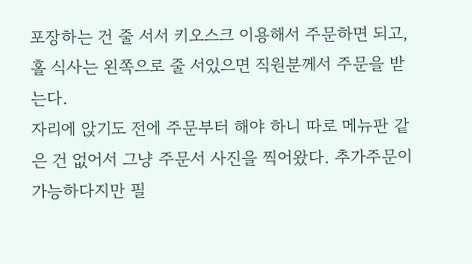포장하는 건 줄 서서 키오스크 이용해서 주문하면 되고, 홀 식사는 왼쪽으로 줄 서있으면 직원분께서 주문을 받는다.
자리에 앉기도 전에 주문부터 해야 하니 따로 메뉴판 같은 건 없어서 그냥 주문서 사진을 찍어왔다. 추가주문이 가능하다지만 필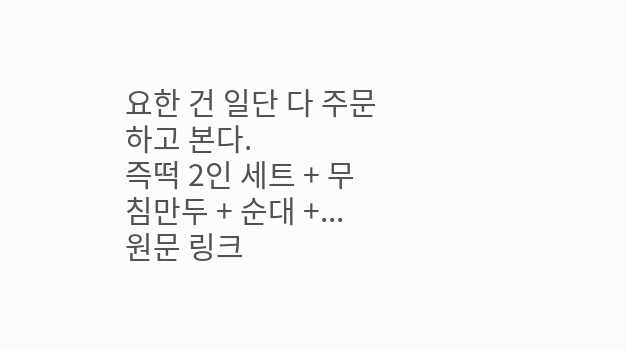요한 건 일단 다 주문하고 본다.
즉떡 2인 세트 + 무침만두 + 순대 +...
원문 링크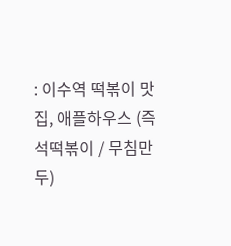: 이수역 떡볶이 맛집, 애플하우스 (즉석떡볶이 / 무침만두)